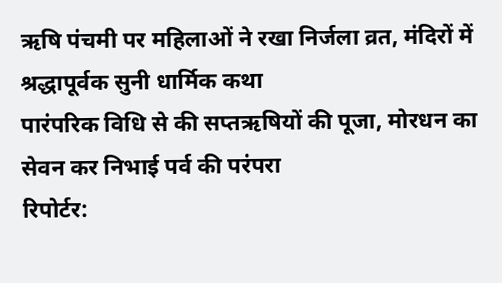ऋषि पंचमी पर महिलाओं ने रखा निर्जला व्रत, मंदिरों में श्रद्धापूर्वक सुनी धार्मिक कथा
पारंपरिक विधि से की सप्तऋषियों की पूजा, मोरधन का सेवन कर निभाई पर्व की परंपरा
रिपोर्टर: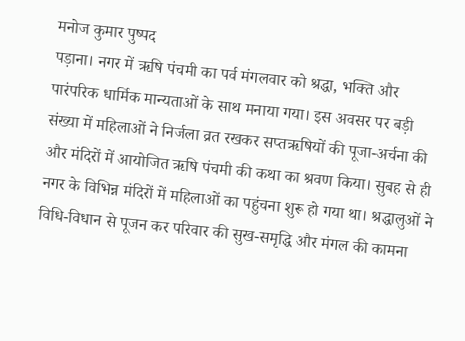मनोज कुमार पुष्पद
पड़ाना। नगर में ऋषि पंचमी का पर्व मंगलवार को श्रद्धा, भक्ति और पारंपरिक धार्मिक मान्यताओं के साथ मनाया गया। इस अवसर पर बड़ी संख्या में महिलाओं ने निर्जला व्रत रखकर सप्तऋषियों की पूजा-अर्चना की और मंदिरों में आयोजित ऋषि पंचमी की कथा का श्रवण किया। सुबह से ही नगर के विभिन्न मंदिरों में महिलाओं का पहुंचना शुरू हो गया था। श्रद्धालुओं ने विधि-विधान से पूजन कर परिवार की सुख-समृद्धि और मंगल की कामना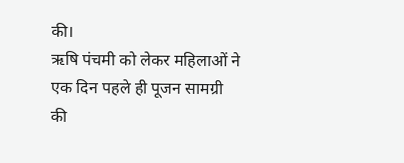की।
ऋषि पंचमी को लेकर महिलाओं ने एक दिन पहले ही पूजन सामग्री की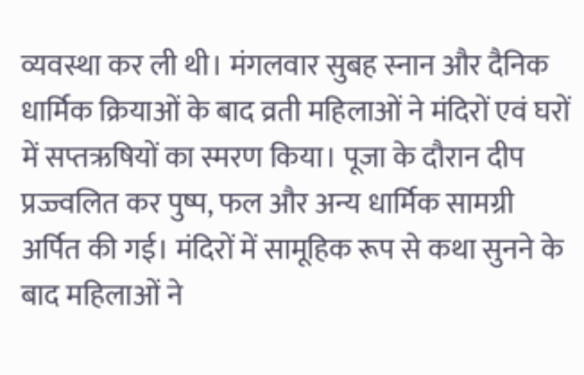व्यवस्था कर ली थी। मंगलवार सुबह स्नान और दैनिक धार्मिक क्रियाओं के बाद व्रती महिलाओं ने मंदिरों एवं घरों में सप्तऋषियों का स्मरण किया। पूजा के दौरान दीप प्रज्ज्वलित कर पुष्प, फल और अन्य धार्मिक सामग्री अर्पित की गई। मंदिरों में सामूहिक रूप से कथा सुनने के बाद महिलाओं ने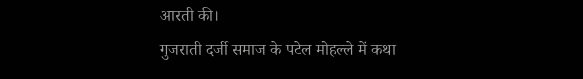आरती की।
गुजराती दर्जी समाज के पटेल मोहल्ले में कथा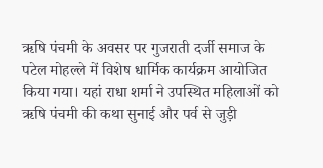ऋषि पंचमी के अवसर पर गुजराती दर्जी समाज के पटेल मोहल्ले में विशेष धार्मिक कार्यक्रम आयोजित किया गया। यहां राधा शर्मा ने उपस्थित महिलाओं को ऋषि पंचमी की कथा सुनाई और पर्व से जुड़ी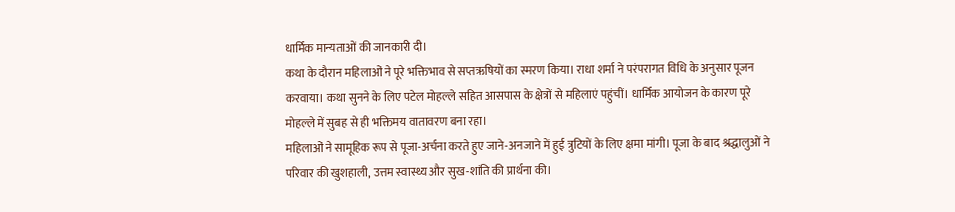धार्मिक मान्यताओं की जानकारी दी।
कथा के दौरान महिलाओं ने पूरे भक्तिभाव से सप्तऋषियों का स्मरण किया। राधा शर्मा ने परंपरागत विधि के अनुसार पूजन करवाया। कथा सुनने के लिए पटेल मोहल्ले सहित आसपास के क्षेत्रों से महिलाएं पहुंचीं। धार्मिक आयोजन के कारण पूरे मोहल्ले में सुबह से ही भक्तिमय वातावरण बना रहा।
महिलाओं ने सामूहिक रूप से पूजा-अर्चना करते हुए जाने-अनजाने में हुई त्रुटियों के लिए क्षमा मांगी। पूजा के बाद श्रद्धालुओं ने परिवार की खुशहाली, उत्तम स्वास्थ्य और सुख-शांति की प्रार्थना की।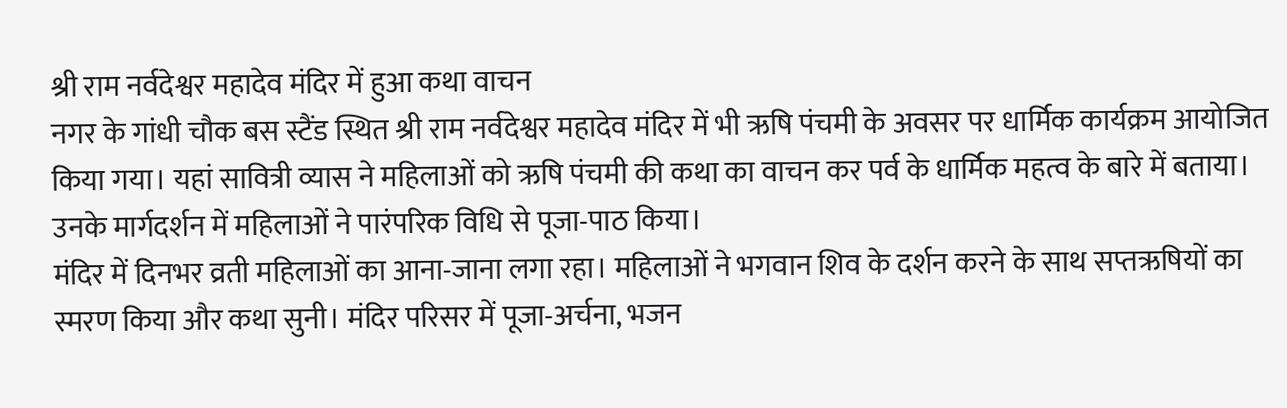श्री राम नर्वदेश्वर महादेव मंदिर में हुआ कथा वाचन
नगर के गांधी चौक बस स्टैंड स्थित श्री राम नर्वदेश्वर महादेव मंदिर में भी ऋषि पंचमी के अवसर पर धार्मिक कार्यक्रम आयोजित किया गया। यहां सावित्री व्यास ने महिलाओं को ऋषि पंचमी की कथा का वाचन कर पर्व के धार्मिक महत्व के बारे में बताया। उनके मार्गदर्शन में महिलाओं ने पारंपरिक विधि से पूजा-पाठ किया।
मंदिर में दिनभर व्रती महिलाओं का आना-जाना लगा रहा। महिलाओं ने भगवान शिव के दर्शन करने के साथ सप्तऋषियों का स्मरण किया और कथा सुनी। मंदिर परिसर में पूजा-अर्चना, भजन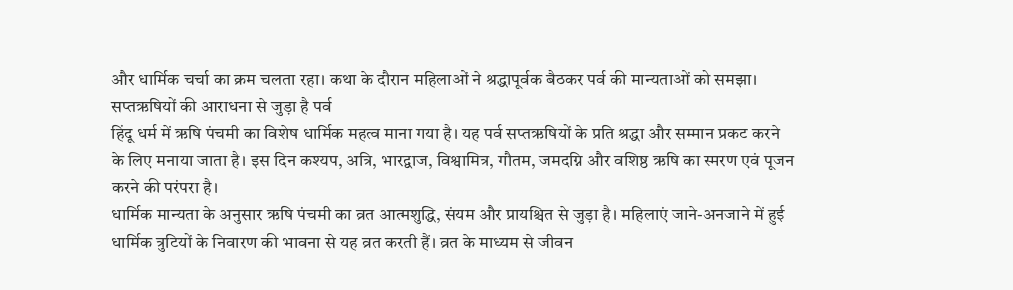और धार्मिक चर्चा का क्रम चलता रहा। कथा के दौरान महिलाओं ने श्रद्धापूर्वक बैठकर पर्व की मान्यताओं को समझा।
सप्तऋषियों की आराधना से जुड़ा है पर्व
हिंदू धर्म में ऋषि पंचमी का विशेष धार्मिक महत्व माना गया है। यह पर्व सप्तऋषियों के प्रति श्रद्धा और सम्मान प्रकट करने के लिए मनाया जाता है। इस दिन कश्यप, अत्रि, भारद्वाज, विश्वामित्र, गौतम, जमदग्नि और वशिष्ठ ऋषि का स्मरण एवं पूजन करने की परंपरा है।
धार्मिक मान्यता के अनुसार ऋषि पंचमी का व्रत आत्मशुद्धि, संयम और प्रायश्चित से जुड़ा है। महिलाएं जाने-अनजाने में हुई धार्मिक त्रुटियों के निवारण की भावना से यह व्रत करती हैं। व्रत के माध्यम से जीवन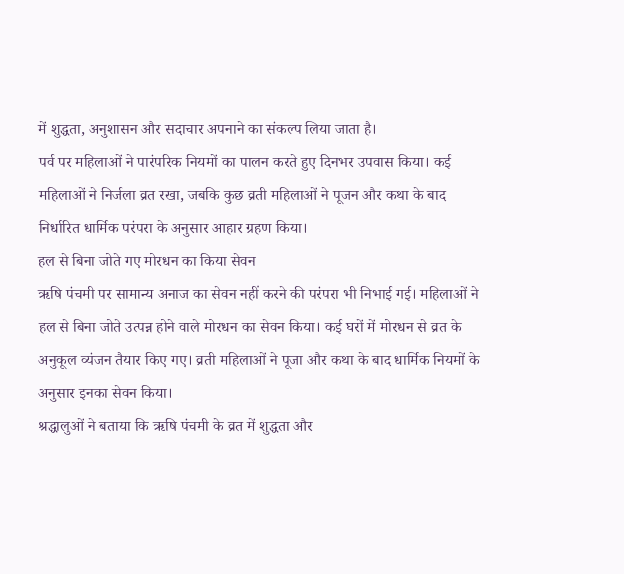में शुद्धता, अनुशासन और सदाचार अपनाने का संकल्प लिया जाता है।
पर्व पर महिलाओं ने पारंपरिक नियमों का पालन करते हुए दिनभर उपवास किया। कई महिलाओं ने निर्जला व्रत रखा, जबकि कुछ व्रती महिलाओं ने पूजन और कथा के बाद निर्धारित धार्मिक परंपरा के अनुसार आहार ग्रहण किया।
हल से बिना जोते गए मोरधन का किया सेवन
ऋषि पंचमी पर सामान्य अनाज का सेवन नहीं करने की परंपरा भी निभाई गई। महिलाओं ने हल से बिना जोते उत्पन्न होने वाले मोरधन का सेवन किया। कई घरों में मोरधन से व्रत के अनुकूल व्यंजन तैयार किए गए। व्रती महिलाओं ने पूजा और कथा के बाद धार्मिक नियमों के अनुसार इनका सेवन किया।
श्रद्धालुओं ने बताया कि ऋषि पंचमी के व्रत में शुद्धता और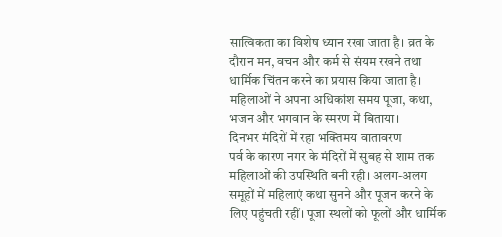सात्विकता का विशेष ध्यान रखा जाता है। व्रत के दौरान मन, वचन और कर्म से संयम रखने तथा धार्मिक चिंतन करने का प्रयास किया जाता है। महिलाओं ने अपना अधिकांश समय पूजा, कथा, भजन और भगवान के स्मरण में बिताया।
दिनभर मंदिरों में रहा भक्तिमय वातावरण
पर्व के कारण नगर के मंदिरों में सुबह से शाम तक महिलाओं की उपस्थिति बनी रही। अलग-अलग समूहों में महिलाएं कथा सुनने और पूजन करने के लिए पहुंचती रहीं। पूजा स्थलों को फूलों और धार्मिक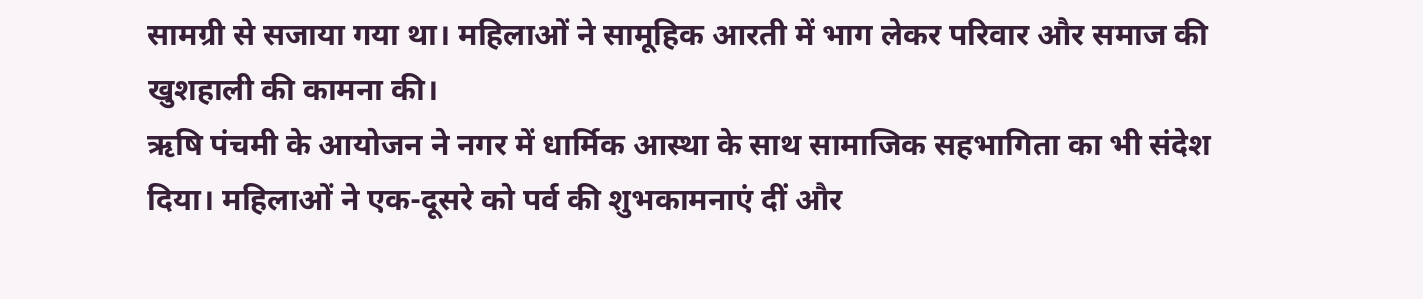सामग्री से सजाया गया था। महिलाओं ने सामूहिक आरती में भाग लेकर परिवार और समाज की खुशहाली की कामना की।
ऋषि पंचमी के आयोजन ने नगर में धार्मिक आस्था के साथ सामाजिक सहभागिता का भी संदेश दिया। महिलाओं ने एक-दूसरे को पर्व की शुभकामनाएं दीं और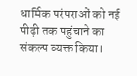धार्मिक परंपराओं को नई पीढ़ी तक पहुंचाने का संकल्प व्यक्त किया।